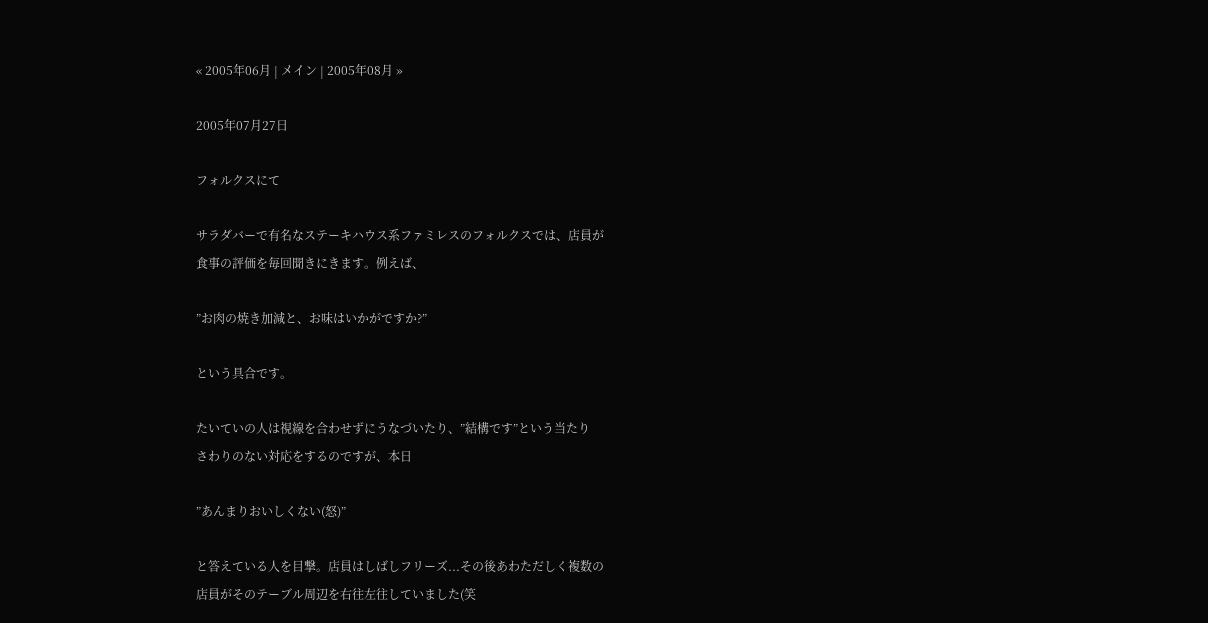« 2005年06月 | メイン | 2005年08月 »

2005年07月27日

フォルクスにて

サラダバーで有名なステーキハウス系ファミレスのフォルクスでは、店員が
食事の評価を毎回聞きにきます。例えば、

”お肉の焼き加減と、お味はいかがですか?”

という具合です。

たいていの人は視線を合わせずにうなづいたり、”結構です”という当たり
さわりのない対応をするのですが、本日

”あんまりおいしくない(怒)”

と答えている人を目撃。店員はしばしフリーズ...その後あわただしく複数の
店員がそのテーブル周辺を右往左往していました(笑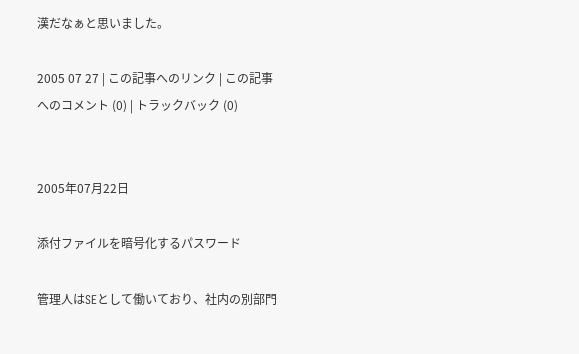漢だなぁと思いました。

2005 07 27 | この記事へのリンク | この記事へのコメント (0) | トラックバック (0)


2005年07月22日

添付ファイルを暗号化するパスワード

管理人はSEとして働いており、社内の別部門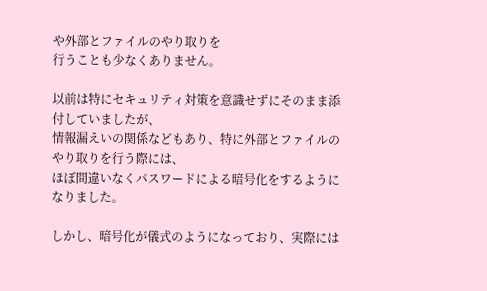や外部とファイルのやり取りを
行うことも少なくありません。

以前は特にセキュリティ対策を意識せずにそのまま添付していましたが、
情報漏えいの関係などもあり、特に外部とファイルのやり取りを行う際には、
ほぼ間違いなくパスワードによる暗号化をするようになりました。

しかし、暗号化が儀式のようになっており、実際には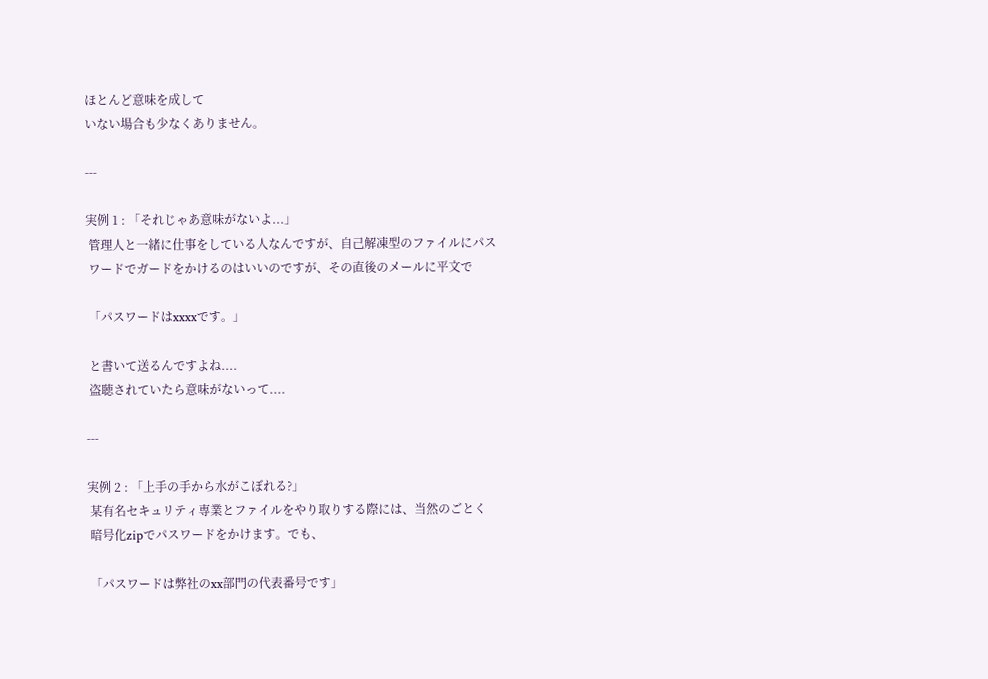ほとんど意味を成して
いない場合も少なくありません。

---

実例 1 : 「それじゃあ意味がないよ...」
 管理人と一緒に仕事をしている人なんですが、自己解凍型のファイルにパス
 ワードでガードをかけるのはいいのですが、その直後のメールに平文で

 「パスワードはxxxxです。」

 と書いて送るんですよね....
 盗聴されていたら意味がないって....

---

実例 2 : 「上手の手から水がこぼれる?」
 某有名セキュリティ専業とファイルをやり取りする際には、当然のごとく
 暗号化zipでパスワードをかけます。でも、

 「パスワードは弊社のxx部門の代表番号です」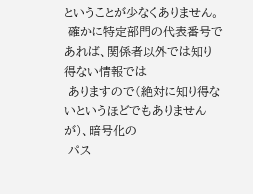ということが少なくありません。
 確かに特定部門の代表番号であれば、関係者以外では知り得ない情報では
 ありますので(絶対に知り得ないというほどでもありませんが)、暗号化の
 パス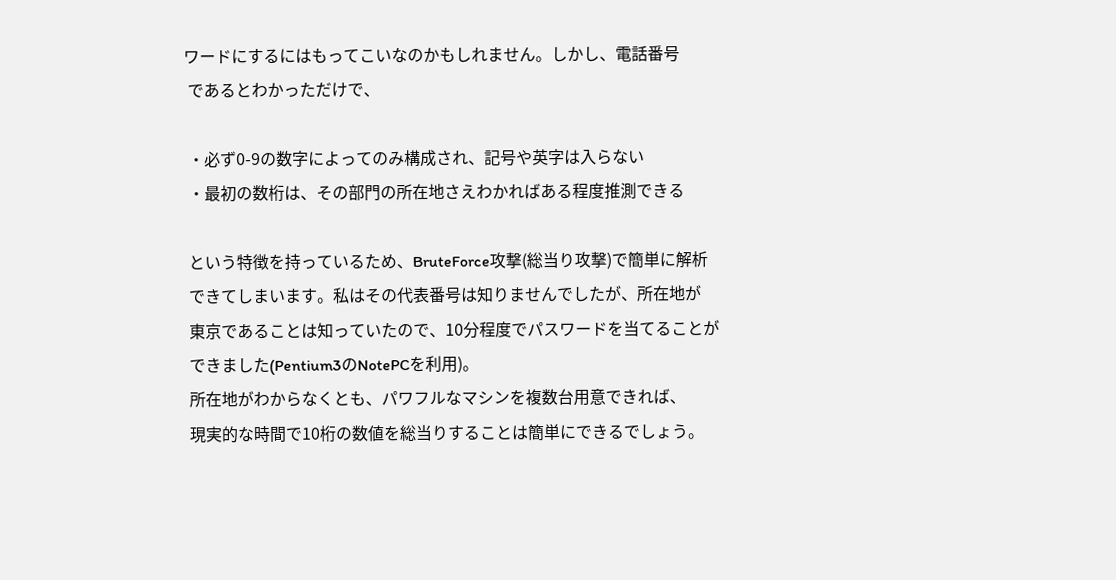ワードにするにはもってこいなのかもしれません。しかし、電話番号
 であるとわかっただけで、

 ・必ず0-9の数字によってのみ構成され、記号や英字は入らない
 ・最初の数桁は、その部門の所在地さえわかればある程度推測できる

 という特徴を持っているため、BruteForce攻撃(総当り攻撃)で簡単に解析
 できてしまいます。私はその代表番号は知りませんでしたが、所在地が
 東京であることは知っていたので、10分程度でパスワードを当てることが
 できました(Pentium3のNotePCを利用)。
 所在地がわからなくとも、パワフルなマシンを複数台用意できれば、
 現実的な時間で10桁の数値を総当りすることは簡単にできるでしょう。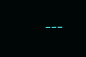---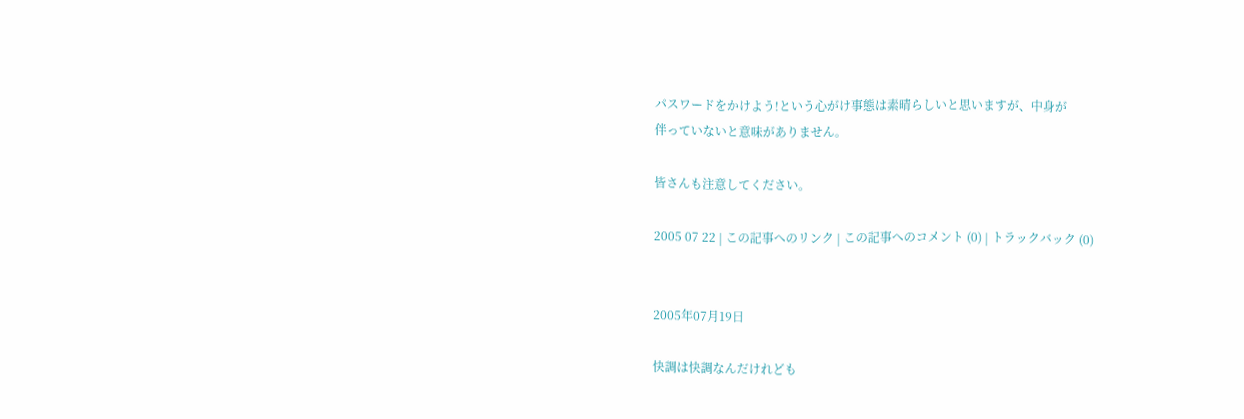パスワードをかけよう!という心がけ事態は素晴らしいと思いますが、中身が
伴っていないと意味がありません。

皆さんも注意してください。

2005 07 22 | この記事へのリンク | この記事へのコメント (0) | トラックバック (0)


2005年07月19日

快調は快調なんだけれども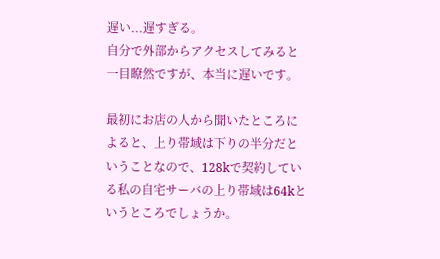遅い...遅すぎる。
自分で外部からアクセスしてみると一目瞭然ですが、本当に遅いです。

最初にお店の人から聞いたところによると、上り帯域は下りの半分だと
いうことなので、128kで契約している私の自宅サーバの上り帯域は64kと
いうところでしょうか。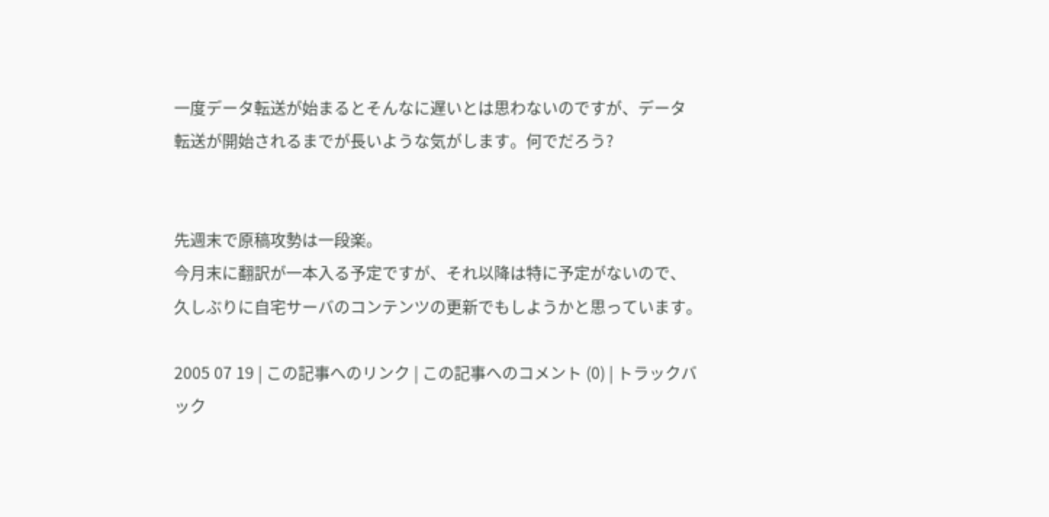一度データ転送が始まるとそんなに遅いとは思わないのですが、データ
転送が開始されるまでが長いような気がします。何でだろう?


先週末で原稿攻勢は一段楽。
今月末に翻訳が一本入る予定ですが、それ以降は特に予定がないので、
久しぶりに自宅サーバのコンテンツの更新でもしようかと思っています。

2005 07 19 | この記事へのリンク | この記事へのコメント (0) | トラックバック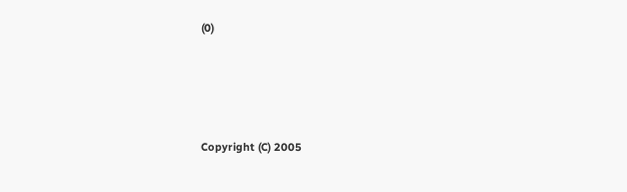(0)




Copyright (C) 2005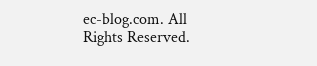ec-blog.com. All Rights Reserved.